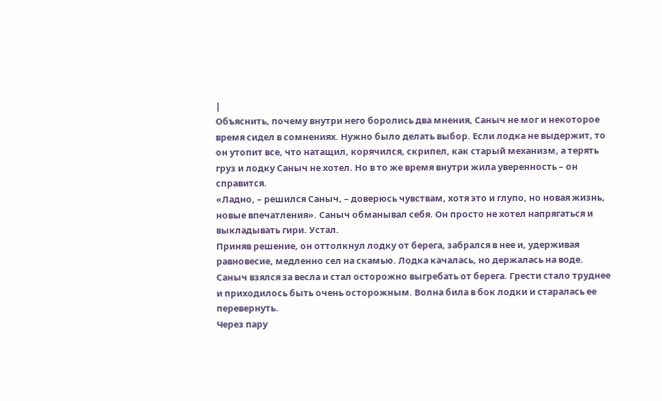|
Объяснить, почему внутри него боролись два мнения, Саныч не мог и некоторое время сидел в сомнениях. Нужно было делать выбор. Если лодка не выдержит, то он утопит все, что натащил, корячился, скрипел, как старый механизм, а терять груз и лодку Саныч не хотел. Но в то же время внутри жила уверенность – он справится.
«Ладно, – решился Саныч, – доверюсь чувствам, хотя это и глупо, но новая жизнь, новые впечатления». Саныч обманывал себя. Он просто не хотел напрягаться и выкладывать гири. Устал.
Приняв решение, он оттолкнул лодку от берега, забрался в нее и, удерживая равновесие, медленно сел на скамью. Лодка качалась, но держалась на воде.
Саныч взялся за весла и стал осторожно выгребать от берега. Грести стало труднее и приходилось быть очень осторожным. Волна била в бок лодки и старалась ее перевернуть.
Через пару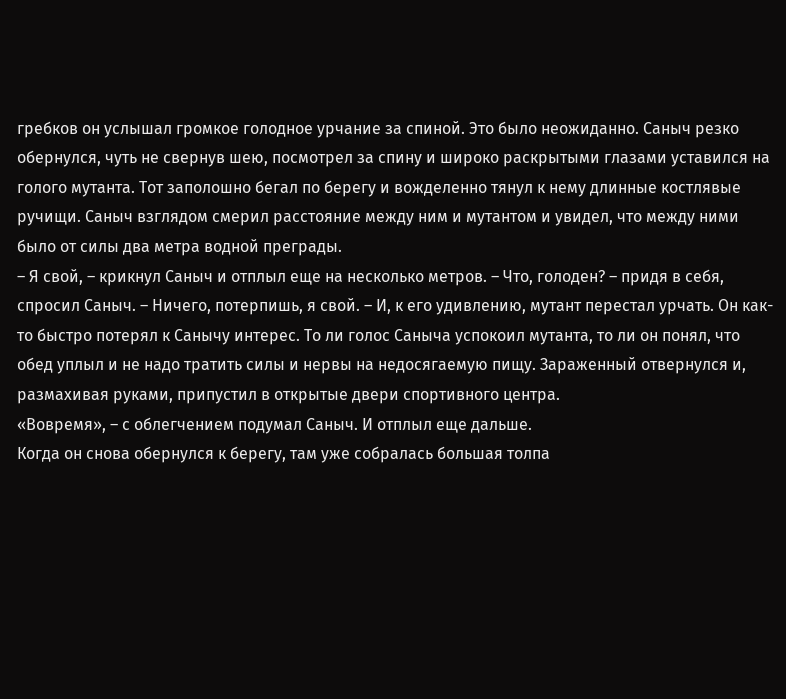гребков он услышал громкое голодное урчание за спиной. Это было неожиданно. Саныч резко обернулся, чуть не свернув шею, посмотрел за спину и широко раскрытыми глазами уставился на голого мутанта. Тот заполошно бегал по берегу и вожделенно тянул к нему длинные костлявые ручищи. Саныч взглядом смерил расстояние между ним и мутантом и увидел, что между ними было от силы два метра водной преграды.
– Я свой, – крикнул Саныч и отплыл еще на несколько метров. – Что, голоден? – придя в себя, спросил Саныч. – Ничего, потерпишь, я свой. – И, к его удивлению, мутант перестал урчать. Он как-то быстро потерял к Санычу интерес. То ли голос Саныча успокоил мутанта, то ли он понял, что обед уплыл и не надо тратить силы и нервы на недосягаемую пищу. Зараженный отвернулся и, размахивая руками, припустил в открытые двери спортивного центра.
«Вовремя», – с облегчением подумал Саныч. И отплыл еще дальше.
Когда он снова обернулся к берегу, там уже собралась большая толпа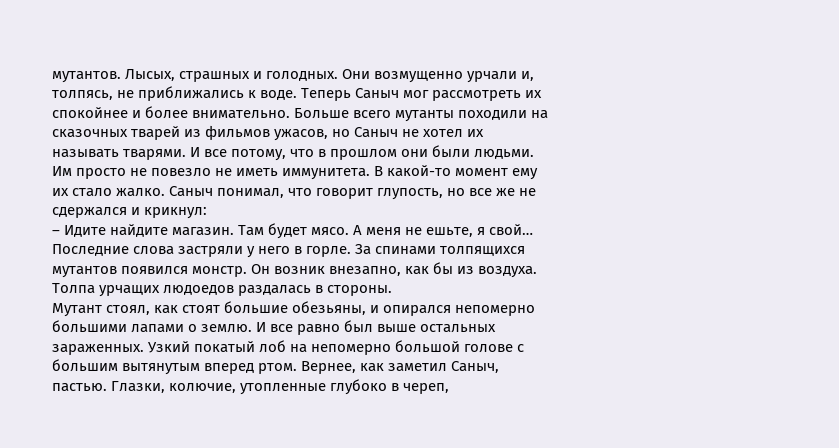мутантов. Лысых, страшных и голодных. Они возмущенно урчали и, толпясь, не приближались к воде. Теперь Саныч мог рассмотреть их спокойнее и более внимательно. Больше всего мутанты походили на сказочных тварей из фильмов ужасов, но Саныч не хотел их называть тварями. И все потому, что в прошлом они были людьми. Им просто не повезло не иметь иммунитета. В какой-то момент ему их стало жалко. Саныч понимал, что говорит глупость, но все же не сдержался и крикнул:
– Идите найдите магазин. Там будет мясо. А меня не ешьте, я свой…
Последние слова застряли у него в горле. За спинами толпящихся мутантов появился монстр. Он возник внезапно, как бы из воздуха. Толпа урчащих людоедов раздалась в стороны.
Мутант стоял, как стоят большие обезьяны, и опирался непомерно большими лапами о землю. И все равно был выше остальных зараженных. Узкий покатый лоб на непомерно большой голове с большим вытянутым вперед ртом. Вернее, как заметил Саныч, пастью. Глазки, колючие, утопленные глубоко в череп,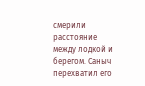смерили расстояние между лодкой и берегом. Саныч перехватил его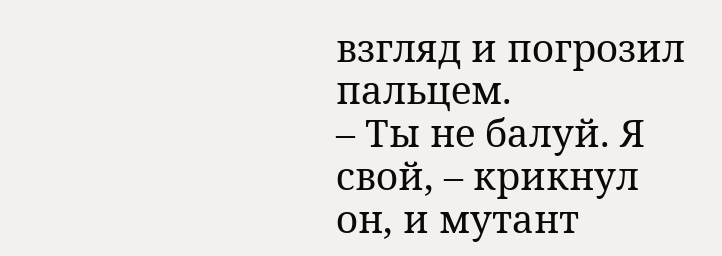взгляд и погрозил пальцем.
– Ты не балуй. Я свой, – крикнул он, и мутант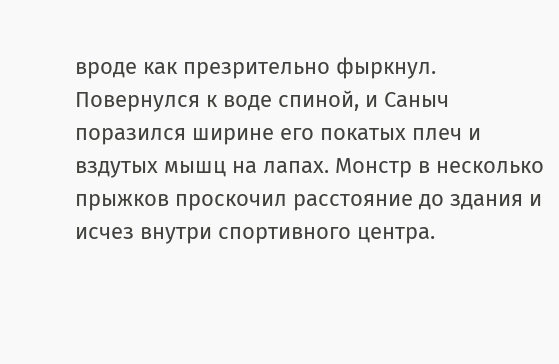вроде как презрительно фыркнул. Повернулся к воде спиной, и Саныч поразился ширине его покатых плеч и вздутых мышц на лапах. Монстр в несколько прыжков проскочил расстояние до здания и исчез внутри спортивного центра.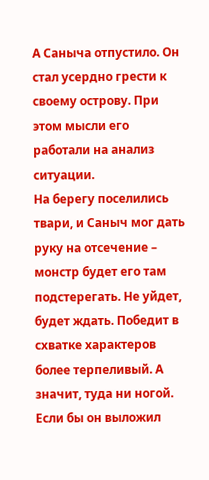А Саныча отпустило. Он стал усердно грести к своему острову. При этом мысли его работали на анализ ситуации.
На берегу поселились твари, и Саныч мог дать руку на отсечение – монстр будет его там подстерегать. Не уйдет, будет ждать. Победит в схватке характеров более терпеливый. А значит, туда ни ногой. Если бы он выложил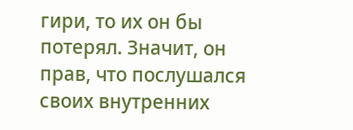гири, то их он бы потерял. Значит, он прав, что послушался своих внутренних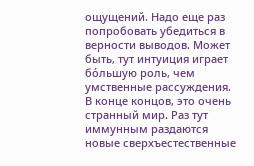ощущений. Надо еще раз попробовать убедиться в верности выводов. Может быть, тут интуиция играет бо́льшую роль, чем умственные рассуждения. В конце концов, это очень странный мир. Раз тут иммунным раздаются новые сверхъестественные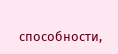способности,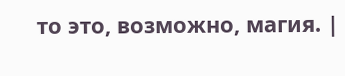то это, возможно, магия. |